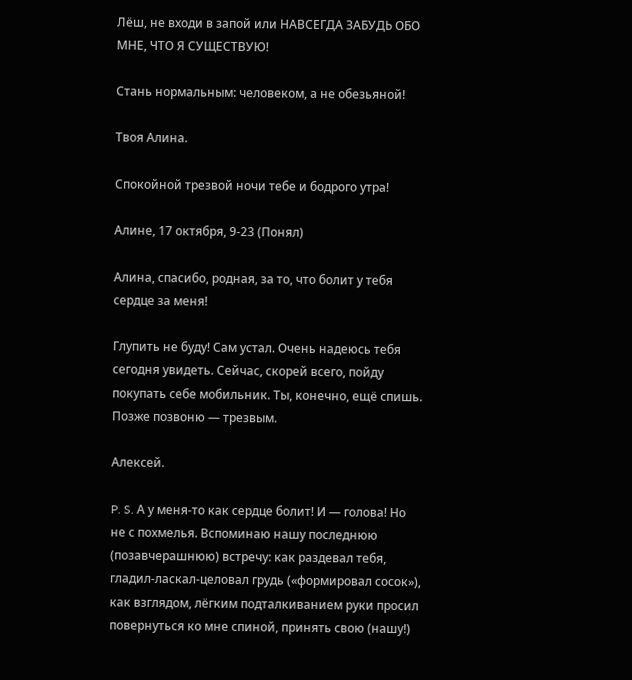Лёш, не входи в запой или НАВСЕГДА ЗАБУДЬ ОБО МНЕ, ЧТО Я СУЩЕСТВУЮ!

Стань нормальным: человеком, а не обезьяной!

Твоя Алина.

Спокойной трезвой ночи тебе и бодрого утра!

Алине, 17 октября, 9-23 (Понял)

Алина, спасибо, родная, за то, что болит у тебя сердце за меня!

Глупить не буду! Сам устал. Очень надеюсь тебя сегодня увидеть. Сейчас, скорей всего, пойду покупать себе мобильник. Ты, конечно, ещё спишь. Позже позвоню — трезвым.

Алексей.

P. S. А у меня-то как сердце болит! И — голова! Но не с похмелья. Вспоминаю нашу последнюю (позавчерашнюю) встречу: как раздевал тебя, гладил-ласкал-целовал грудь («формировал сосок»), как взглядом, лёгким подталкиванием руки просил повернуться ко мне спиной, принять свою (нашу!)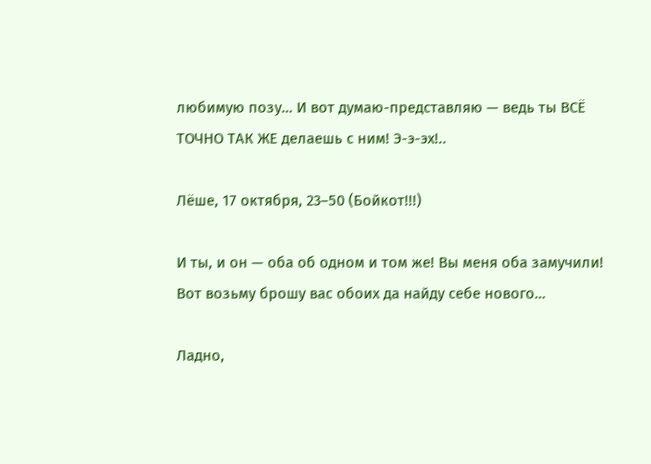любимую позу… И вот думаю-представляю — ведь ты ВСЁ ТОЧНО ТАК ЖЕ делаешь с ним! Э-э-эх!..

Лёше, 17 октября, 23–50 (Бойкот!!!)

И ты, и он — оба об одном и том же! Вы меня оба замучили! Вот возьму брошу вас обоих да найду себе нового…

Ладно,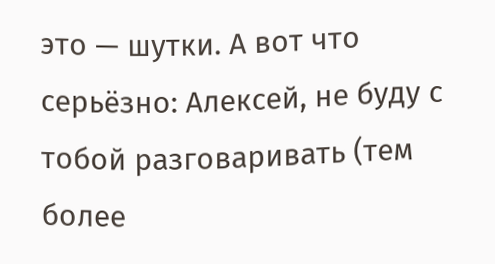это — шутки. А вот что серьёзно: Алексей, не буду с тобой разговаривать (тем более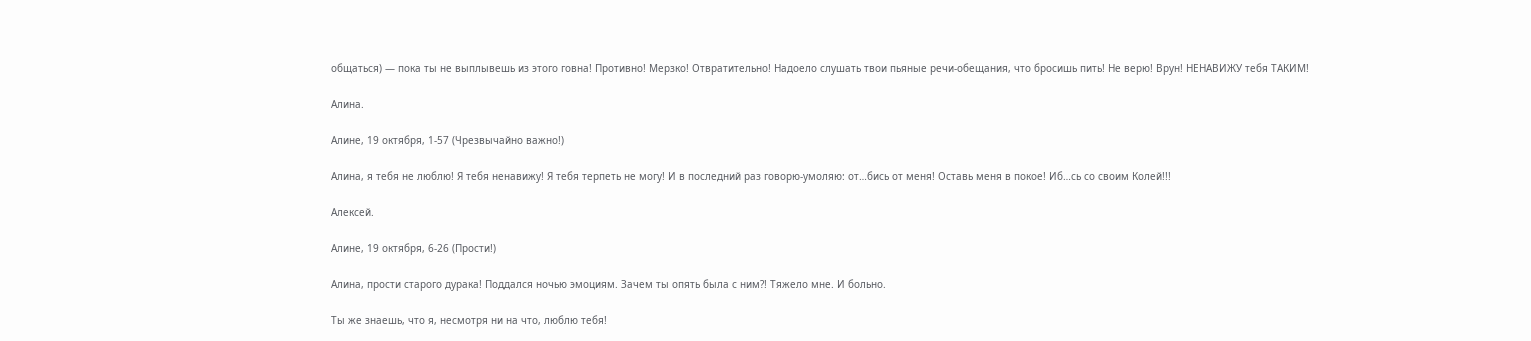общаться) — пока ты не выплывешь из этого говна! Противно! Мерзко! Отвратительно! Надоело слушать твои пьяные речи-обещания, что бросишь пить! Не верю! Врун! НЕНАВИЖУ тебя ТАКИМ!

Алина.

Алине, 19 октября, 1-57 (Чрезвычайно важно!)

Алина, я тебя не люблю! Я тебя ненавижу! Я тебя терпеть не могу! И в последний раз говорю-умоляю: от…бись от меня! Оставь меня в покое! Иб…сь со своим Колей!!!

Алексей.

Алине, 19 октября, 6-26 (Прости!)

Алина, прости старого дурака! Поддался ночью эмоциям. Зачем ты опять была с ним?! Тяжело мне. И больно.

Ты же знаешь, что я, несмотря ни на что, люблю тебя!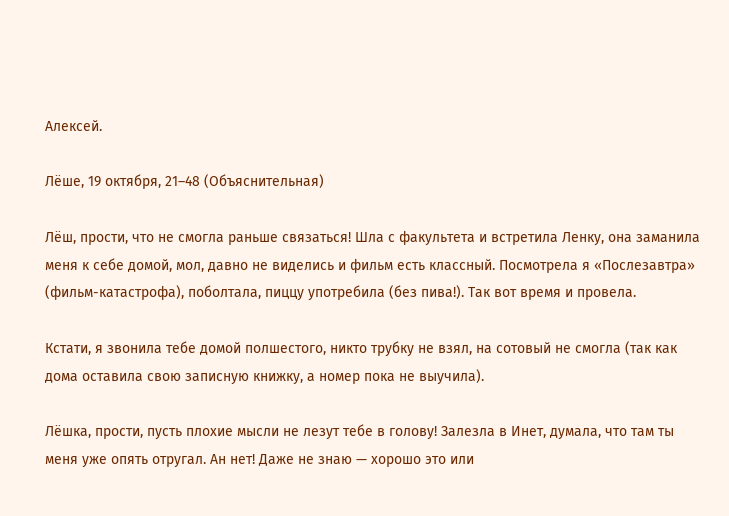Алексей.

Лёше, 19 октября, 21–48 (Объяснительная)

Лёш, прости, что не смогла раньше связаться! Шла с факультета и встретила Ленку, она заманила меня к себе домой, мол, давно не виделись и фильм есть классный. Посмотрела я «Послезавтра» (фильм-катастрофа), поболтала, пиццу употребила (без пива!). Так вот время и провела.

Кстати, я звонила тебе домой полшестого, никто трубку не взял, на сотовый не смогла (так как дома оставила свою записную книжку, а номер пока не выучила).

Лёшка, прости, пусть плохие мысли не лезут тебе в голову! Залезла в Инет, думала, что там ты меня уже опять отругал. Ан нет! Даже не знаю — хорошо это или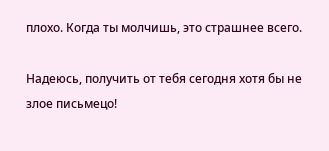плохо. Когда ты молчишь, это страшнее всего.

Надеюсь, получить от тебя сегодня хотя бы не злое письмецо!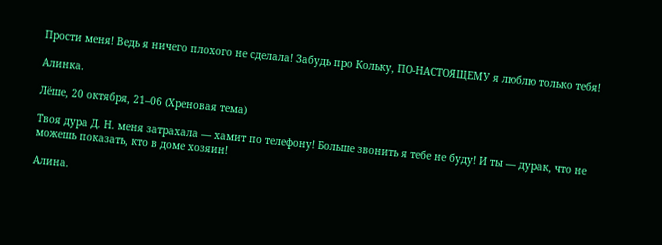Прости меня! Ведь я ничего плохого не сделала! Забудь про Кольку, ПО-НАСТОЯЩЕМУ я люблю только тебя!

Алинка.

Лёше, 20 октября, 21–06 (Хреновая тема)

Твоя дура Д. Н. меня затрахала — хамит по телефону! Больше звонить я тебе не буду! И ты — дурак, что не можешь показать, кто в доме хозяин!

Алина.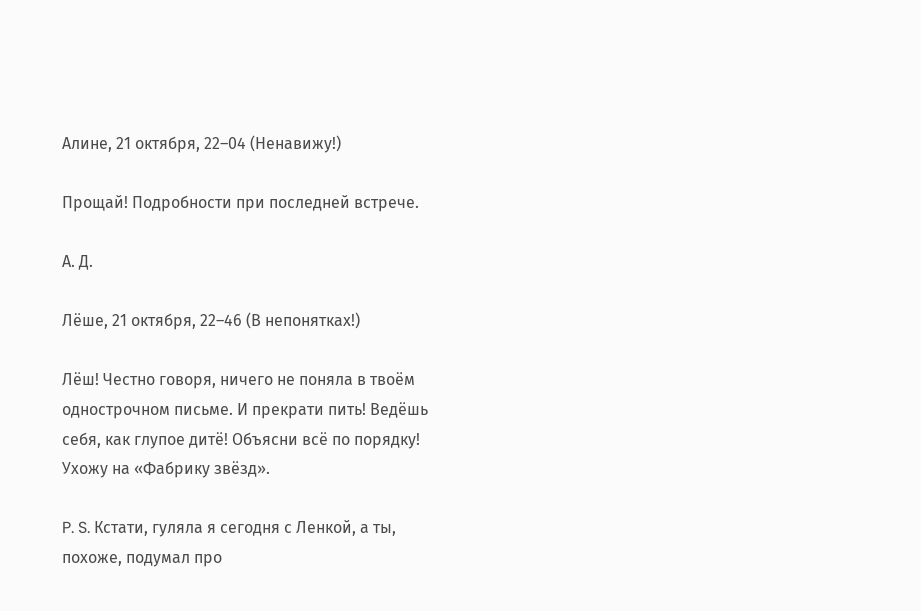Алине, 21 октября, 22–04 (Ненавижу!)

Прощай! Подробности при последней встрече.

А. Д.

Лёше, 21 октября, 22–46 (В непонятках!)

Лёш! Честно говоря, ничего не поняла в твоём однострочном письме. И прекрати пить! Ведёшь себя, как глупое дитё! Объясни всё по порядку! Ухожу на «Фабрику звёзд».

P. S. Кстати, гуляла я сегодня с Ленкой, а ты, похоже, подумал про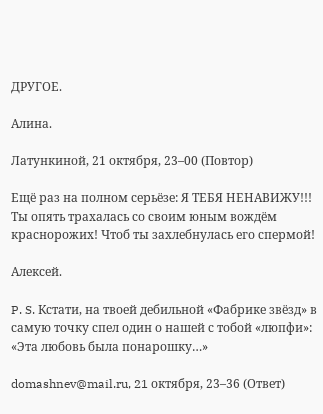ДРУГОЕ.

Алина.

Латункиной, 21 октября, 23–00 (Повтор)

Ещё раз на полном серьёзе: Я ТЕБЯ НЕНАВИЖУ!!! Ты опять трахалась со своим юным вождём краснорожих! Чтоб ты захлебнулась его спермой!

Алексей.

P. S. Кстати, на твоей дебильной «Фабрике звёзд» в самую точку спел один о нашей с тобой «люпфи»: «Эта любовь была понарошку…»

domashnev@mail.ru, 21 октября, 23–36 (Ответ)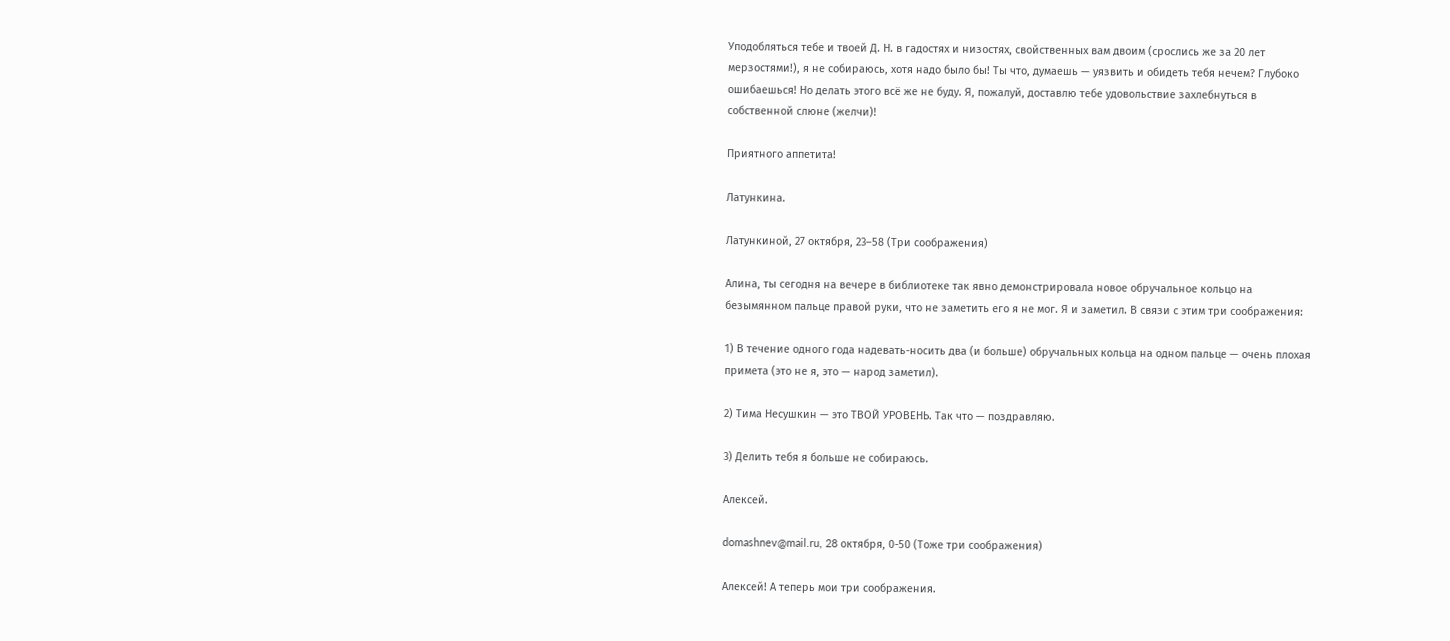Уподобляться тебе и твоей Д. Н. в гадостях и низостях, свойственных вам двоим (срослись же за 20 лет мерзостями!), я не собираюсь, хотя надо было бы! Ты что, думаешь — уязвить и обидеть тебя нечем? Глубоко ошибаешься! Но делать этого всё же не буду. Я, пожалуй, доставлю тебе удовольствие захлебнуться в собственной слюне (желчи)!

Приятного аппетита!

Латункина.

Латункиной, 27 октября, 23–58 (Три соображения)

Алина, ты сегодня на вечере в библиотеке так явно демонстрировала новое обручальное кольцо на безымянном пальце правой руки, что не заметить его я не мог. Я и заметил. В связи с этим три соображения:

1) В течение одного года надевать-носить два (и больше) обручальных кольца на одном пальце — очень плохая примета (это не я, это — народ заметил).

2) Тима Несушкин — это ТВОЙ УРОВЕНЬ. Так что — поздравляю.

3) Делить тебя я больше не собираюсь.

Алексей.

domashnev@mail.ru, 28 октября, 0-50 (Тоже три соображения)

Алексей! А теперь мои три соображения.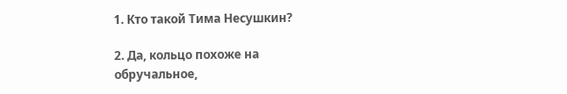1. Кто такой Тима Несушкин?

2. Да, кольцо похоже на обручальное,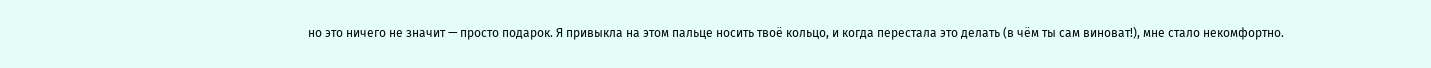но это ничего не значит — просто подарок. Я привыкла на этом пальце носить твоё кольцо, и когда перестала это делать (в чём ты сам виноват!), мне стало некомфортно.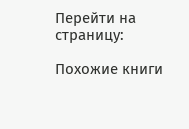Перейти на страницу:

Похожие книги